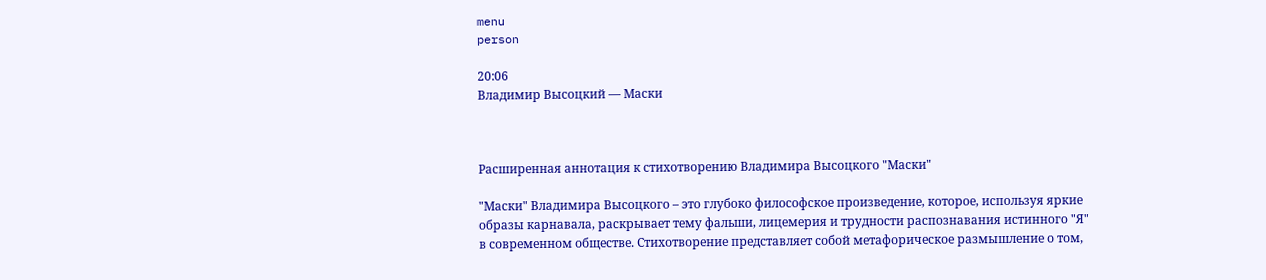menu
person

20:06
Владимир Высоцкий — Маски



Расширенная аннотация к стихотворению Владимира Высоцкого "Маски"

"Маски" Владимира Высоцкого – это глубоко философское произведение, которое, используя яркие образы карнавала, раскрывает тему фальши, лицемерия и трудности распознавания истинного "Я" в современном обществе. Стихотворение представляет собой метафорическое размышление о том,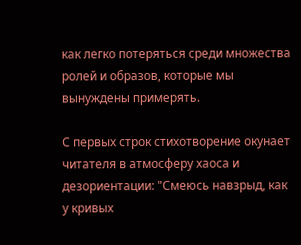как легко потеряться среди множества ролей и образов, которые мы вынуждены примерять.

С первых строк стихотворение окунает читателя в атмосферу хаоса и дезориентации: "Смеюсь навзрыд, как у кривых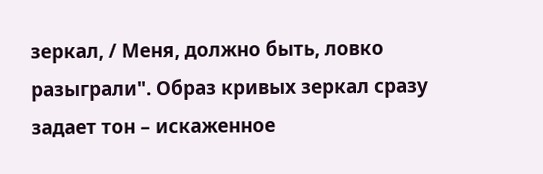зеркал, / Меня, должно быть, ловко разыграли". Образ кривых зеркал сразу задает тон – искаженное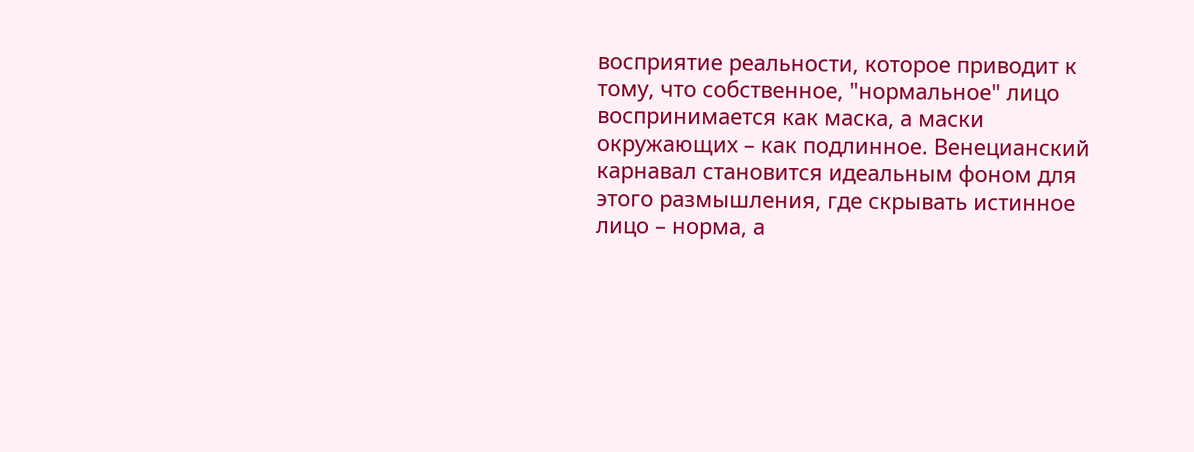восприятие реальности, которое приводит к тому, что собственное, "нормальное" лицо воспринимается как маска, а маски окружающих – как подлинное. Венецианский карнавал становится идеальным фоном для этого размышления, где скрывать истинное лицо – норма, а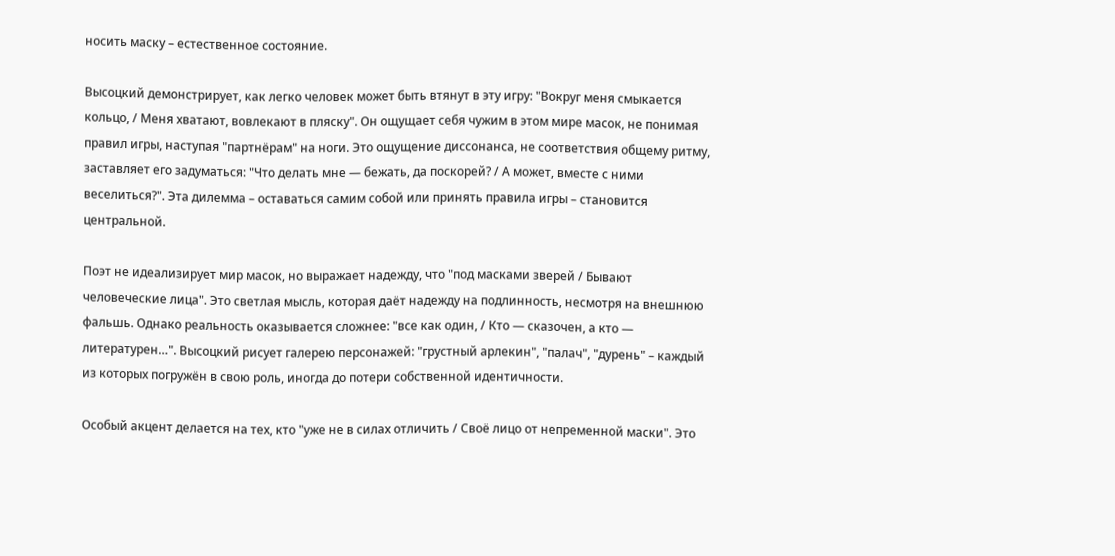носить маску – естественное состояние.

Высоцкий демонстрирует, как легко человек может быть втянут в эту игру: "Вокруг меня смыкается кольцо, / Меня хватают, вовлекают в пляску". Он ощущает себя чужим в этом мире масок, не понимая правил игры, наступая "партнёрам" на ноги. Это ощущение диссонанса, не соответствия общему ритму, заставляет его задуматься: "Что делать мне — бежать, да поскорей? / А может, вместе с ними веселиться?". Эта дилемма – оставаться самим собой или принять правила игры – становится центральной.

Поэт не идеализирует мир масок, но выражает надежду, что "под масками зверей / Бывают человеческие лица". Это светлая мысль, которая даёт надежду на подлинность, несмотря на внешнюю фальшь. Однако реальность оказывается сложнее: "все как один, / Кто — сказочен, а кто — литературен…". Высоцкий рисует галерею персонажей: "грустный арлекин", "палач", "дурень" – каждый из которых погружён в свою роль, иногда до потери собственной идентичности.

Особый акцент делается на тех, кто "уже не в силах отличить / Своё лицо от непременной маски". Это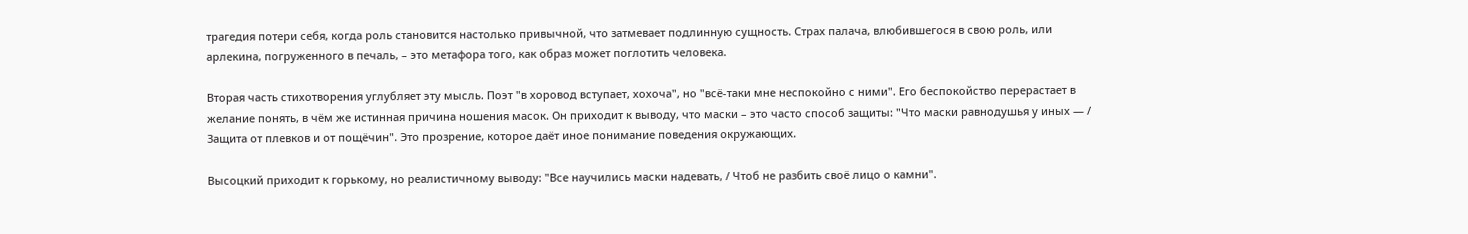трагедия потери себя, когда роль становится настолько привычной, что затмевает подлинную сущность. Страх палача, влюбившегося в свою роль, или арлекина, погруженного в печаль, – это метафора того, как образ может поглотить человека.

Вторая часть стихотворения углубляет эту мысль. Поэт "в хоровод вступает, хохоча", но "всё-таки мне неспокойно с ними". Его беспокойство перерастает в желание понять, в чём же истинная причина ношения масок. Он приходит к выводу, что маски – это часто способ защиты: "Что маски равнодушья у иных — / Защита от плевков и от пощёчин". Это прозрение, которое даёт иное понимание поведения окружающих.

Высоцкий приходит к горькому, но реалистичному выводу: "Все научились маски надевать, / Чтоб не разбить своё лицо о камни".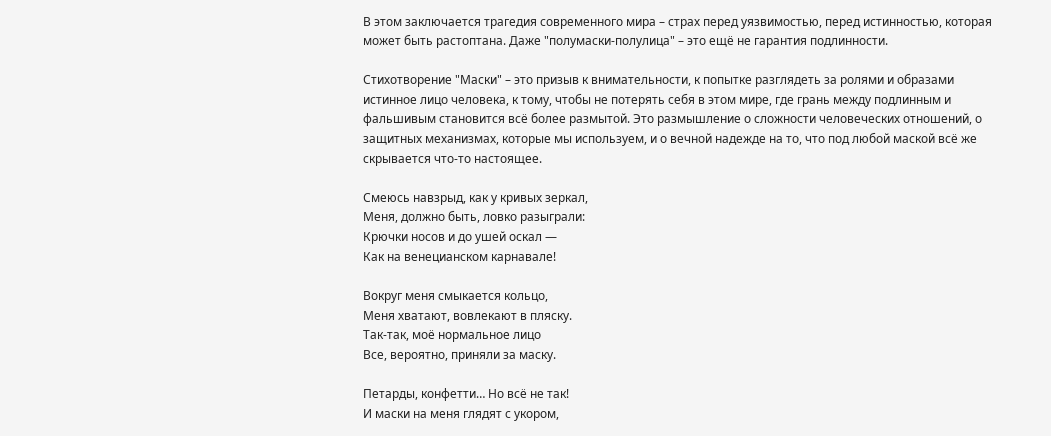В этом заключается трагедия современного мира – страх перед уязвимостью, перед истинностью, которая может быть растоптана. Даже "полумаски-полулица" – это ещё не гарантия подлинности.

Стихотворение "Маски" – это призыв к внимательности, к попытке разглядеть за ролями и образами истинное лицо человека, к тому, чтобы не потерять себя в этом мире, где грань между подлинным и фальшивым становится всё более размытой. Это размышление о сложности человеческих отношений, о защитных механизмах, которые мы используем, и о вечной надежде на то, что под любой маской всё же скрывается что-то настоящее.

Смеюсь навзрыд, как у кривых зеркал,
Меня, должно быть, ловко разыграли:
Крючки носов и до ушей оскал —
Как на венецианском карнавале!

Вокруг меня смыкается кольцо,
Меня хватают, вовлекают в пляску.
Так-так, моё нормальное лицо
Все, вероятно, приняли за маску.

Петарды, конфетти… Но всё не так!
И маски на меня глядят с укором,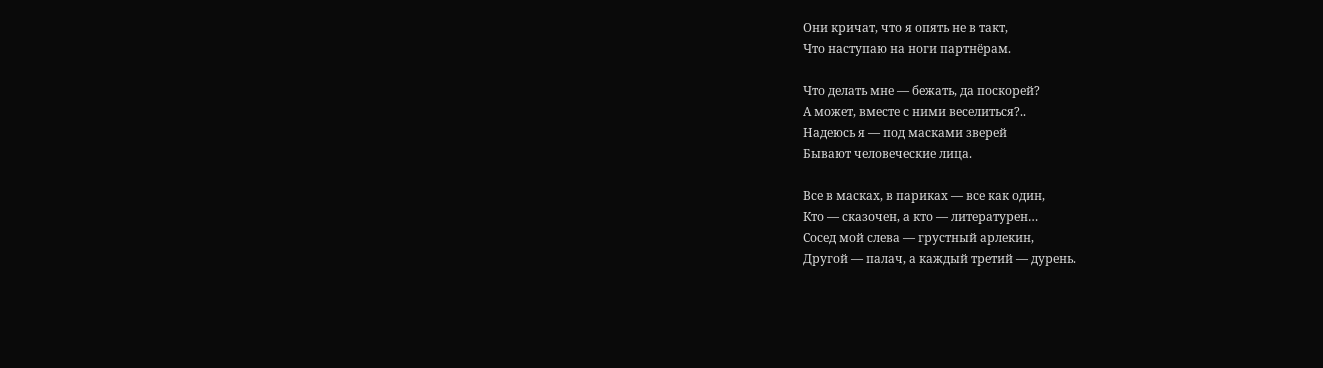Они кричат, что я опять не в такт,
Что наступаю на ноги партнёрам.

Что делать мне — бежать, да поскорей?
А может, вместе с ними веселиться?..
Надеюсь я — под масками зверей
Бывают человеческие лица.

Все в масках, в париках — все как один,
Кто — сказочен, а кто — литературен…
Сосед мой слева — грустный арлекин,
Другой — палач, а каждый третий — дурень.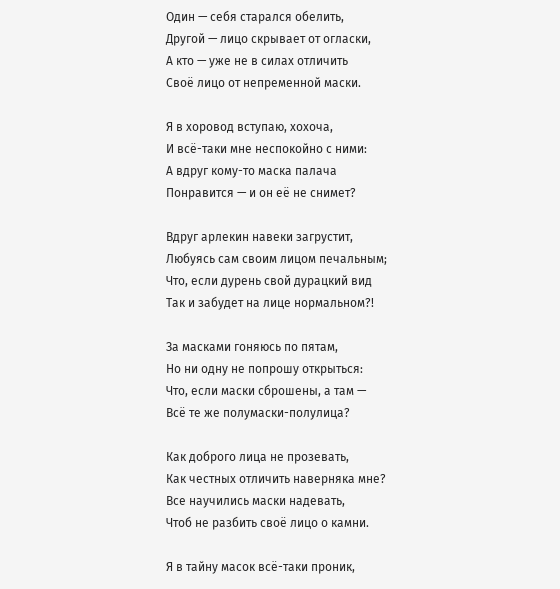Один — себя старался обелить,
Другой — лицо скрывает от огласки,
А кто — уже не в силах отличить
Своё лицо от непременной маски.

Я в хоровод вступаю, хохоча,
И всё-таки мне неспокойно с ними:
А вдруг кому-то маска палача
Понравится — и он её не снимет?

Вдруг арлекин навеки загрустит,
Любуясь сам своим лицом печальным;
Что, если дурень свой дурацкий вид
Так и забудет на лице нормальном?!

За масками гоняюсь по пятам,
Но ни одну не попрошу открыться:
Что, если маски сброшены, а там —
Всё те же полумаски-полулица?

Как доброго лица не прозевать,
Как честных отличить наверняка мне?
Все научились маски надевать,
Чтоб не разбить своё лицо о камни.

Я в тайну масок всё-таки проник,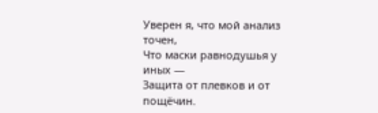Уверен я, что мой анализ точен,
Что маски равнодушья у иных —
Защита от плевков и от пощёчин.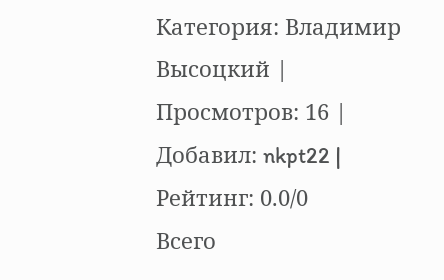Категория: Владимир Высоцкий | Просмотров: 16 | Добавил: nkpt22 | Рейтинг: 0.0/0
Всего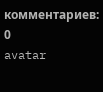комментариев: 0
avatar